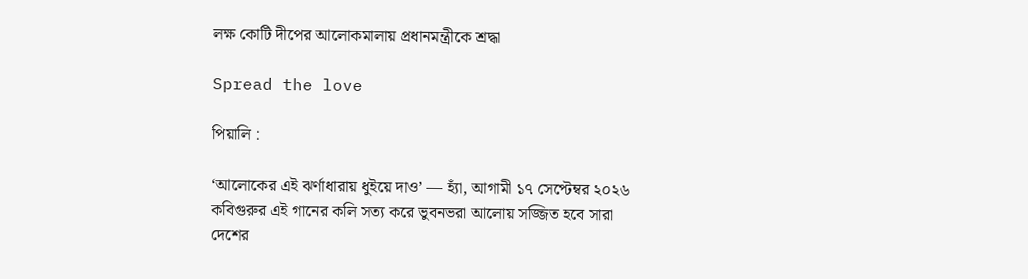লক্ষ কোটি দীপের আলোকমালায় প্রধানমন্ত্রীকে শ্রদ্ধা

Spread the love

পিয়ালি :

‘আলোকের এই ঝর্ণাধারায় ধুইয়ে দাও’ — হ্যাঁ, আগামী ১৭ সেপ্টেম্বর ২০২৬ কবিগুরুর এই গানের কলি সত্য করে ভুবনভরা আলোয় সজ্জিত হবে সারা দেশের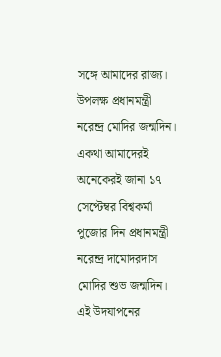সঙ্গে আমাদের রাজ্য। উপলক্ষ প্রধানমন্ত্রী নরেন্দ্র মোদির জন্মদিন। একথা আমাদেরই অনেকেরই জানা ১৭ সেপ্টেম্বর বিশ্বকর্মা পুজোর দিন প্রধানমন্ত্রী নরেন্দ্র দামোদরদাস মোদির শুভ জন্মদিন। এই উদযাপনের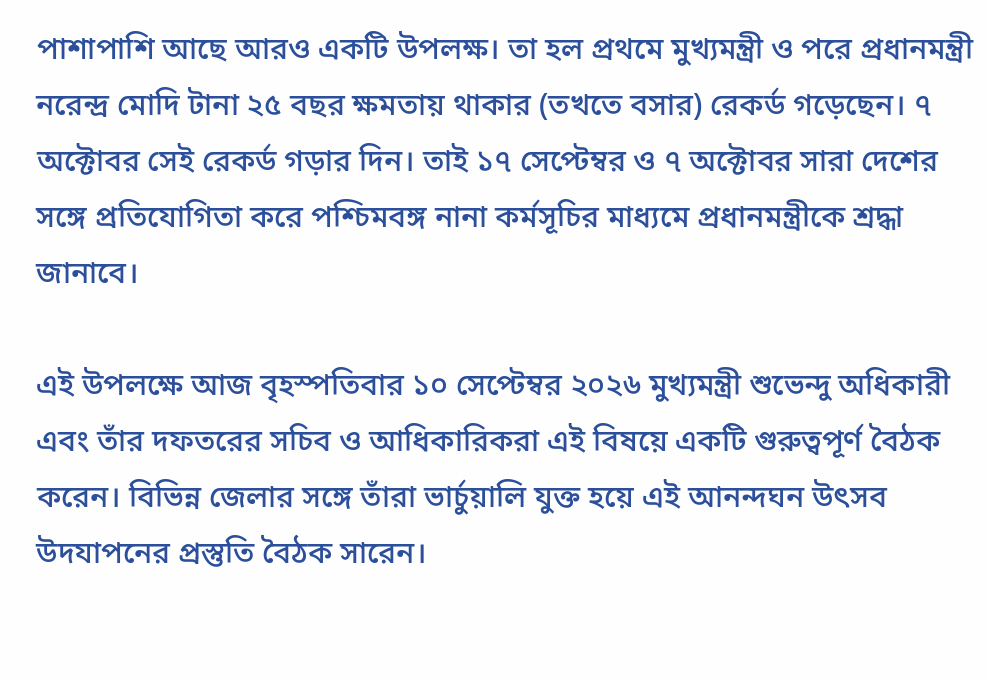পাশাপাশি আছে আরও একটি উপলক্ষ। তা হল প্রথমে মুখ্যমন্ত্রী ও পরে প্রধানমন্ত্রী নরেন্দ্র মোদি টানা ২৫ বছর ক্ষমতায় থাকার (তখতে বসার) রেকর্ড গড়েছেন। ৭ অক্টোবর সেই রেকর্ড গড়ার দিন। তাই ১৭ সেপ্টেম্বর ও ৭ অক্টোবর সারা দেশের সঙ্গে প্রতিযোগিতা করে পশ্চিমবঙ্গ নানা কর্মসূচির মাধ্যমে প্রধানমন্ত্রীকে শ্রদ্ধা জানাবে।

এই উপলক্ষে আজ বৃহস্পতিবার ১০ সেপ্টেম্বর ২০২৬ মুখ্যমন্ত্রী শুভেন্দু অধিকারী এবং তাঁর দফতরের সচিব ও আধিকারিকরা এই বিষয়ে একটি গুরুত্বপূর্ণ বৈঠক করেন। বিভিন্ন জেলার সঙ্গে তাঁরা ভার্চুয়ালি যুক্ত হয়ে এই আনন্দঘন উৎসব উদযাপনের প্রস্তুতি বৈঠক সারেন।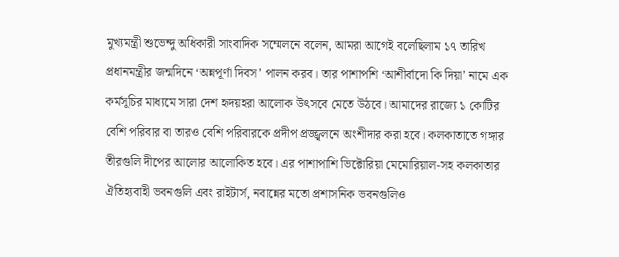মুখ্যমন্ত্রী শুভেন্দু অধিকারী সাংবাদিক সম্মেলনে বলেন, আমরা আগেই বলেছিলাম ১৭ তারিখ প্রধানমন্ত্রীর জন্মদিনে ‘অন্নপূর্ণা দিবস’ পালন করব। তার পাশাপশি ‘আশীর্বাদো কি দিয়া’ নামে এক কর্মসূচির মাধ্যমে সারা দেশ হৃদয়হরা আলোক উৎসবে মেতে উঠবে। আমাদের রাজ্যে ১ কোটির বেশি পরিবার বা তারও বেশি পরিবারকে প্রদীপ প্রজ্জ্বলনে অংশীদার করা হবে। কলকাতাতে গঙ্গার তীরগুলি দীপের আলোর আলোকিত হবে। এর পাশাপাশি ভিক্টোরিয়া মেমোরিয়াল-সহ কলকাতার ঐতিহ্যবাহী ভবনগুলি এবং রাইটার্স, নবান্নের মতো প্রশাসনিক ভবনগুলিও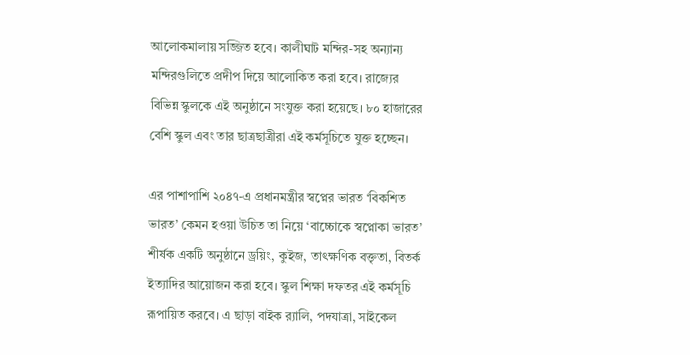আলোকমালায় সজ্জিত হবে। কালীঘাট মন্দির-সহ অন্যান্য মন্দিরগুলিতে প্রদীপ দিয়ে আলোকিত করা হবে। রাজ্যের বিভিন্ন স্কুলকে এই অনুষ্ঠানে সংযুক্ত করা হয়েছে। ৮০ হাজারের বেশি স্কুল এবং তার ছাত্রছাত্রীরা এই কর্মসূচিতে যুক্ত হচ্ছেন।

এর পাশাপাশি ২০৪৭-এ প্রধানমন্ত্রীর স্বপ্নের ভারত ‘বিকশিত ভারত’ কেমন হওয়া উচিত তা নিয়ে ‘বাচ্চোকে স্বপ্নোকা ভারত’ শীর্ষক একটি অনুষ্ঠানে ড্রয়িং, কুইজ, তাৎক্ষণিক বক্তৃতা, বিতর্ক ইত্যাদির আয়োজন করা হবে। স্কুল শিক্ষা দফতর এই কর্মসূচি রূপায়িত করবে। এ ছাড়া বাইক র‍্যালি, পদযাত্রা, সাইকেল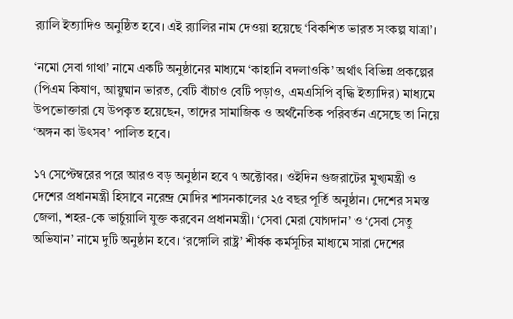র‍্যালি ইত্যাদিও অনুষ্ঠিত হবে। এই র‍্যালির নাম দেওয়া হয়েছে ‘বিকশিত ভারত সংকল্প যাত্রা’।

‘নমো সেবা গাথা’ নামে একটি অনুষ্ঠানের মাধ্যমে ‘কাহানি বদলাওকি’ অর্থাৎ বিভিন্ন প্রকল্পের (পিএম কিষাণ, আয়ুষ্মান ভারত, বেটি বাঁচাও বেটি পড়াও, এমএসিপি বৃদ্ধি ইত্যাদির) মাধ্যমে উপভোক্তারা যে উপকৃত হয়েছেন, তাদের সামাজিক ও অর্থনৈতিক পরিবর্তন এসেছে তা নিয়ে ‘অঙ্গন কা উৎসব’ পালিত হবে।

১৭ সেপ্টেম্বরের পরে আরও বড় অনুষ্ঠান হবে ৭ অক্টোবর। ওইদিন গুজরাটের মুখ্যমন্ত্রী ও দেশের প্রধানমন্ত্রী হিসাবে নরেন্দ্র মোদির শাসনকালের ২৫ বছর পূর্তি অনুষ্ঠান। দেশের সমস্ত জেলা, শহর-কে ভার্চুয়ালি যুক্ত করবেন প্রধানমন্ত্রী। ‘সেবা মেরা যোগদান’ ও ‘সেবা সেতু অভিযান’ নামে দুটি অনুষ্ঠান হবে। ‘রঙ্গোলি রাষ্ট্র’ শীর্ষক কর্মসূচির মাধ্যমে সারা দেশের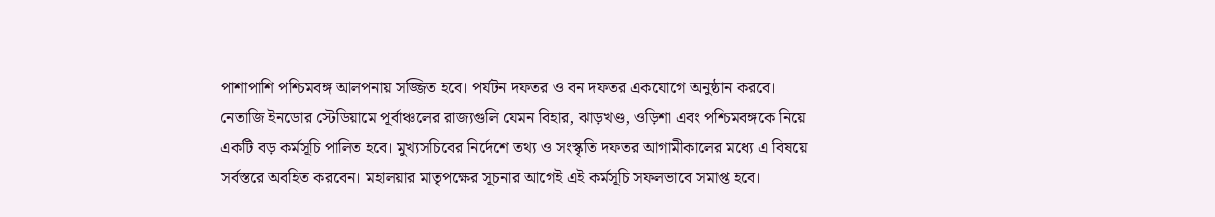পাশাপাশি পশ্চিমবঙ্গ আলপনায় সজ্জিত হবে। পর্যটন দফতর ও বন দফতর একযোগে অনুষ্ঠান করবে। নেতাজি ইনডোর স্টেডিয়ামে পূর্বাঞ্চলের রাজ্যগুলি যেমন বিহার, ঝাড়খণ্ড, ওড়িশা এবং পশ্চিমবঙ্গকে নিয়ে একটি বড় কর্মসূচি পালিত হবে। মুখ্যসচিবের নির্দেশে তথ্য ও সংস্কৃতি দফতর আগামীকালের মধ্যে এ বিষয়ে সর্বস্তরে অবহিত করবেন। মহালয়ার মাতৃপক্ষের সূচনার আগেই এই কর্মসূচি সফলভাবে সমাপ্ত হবে।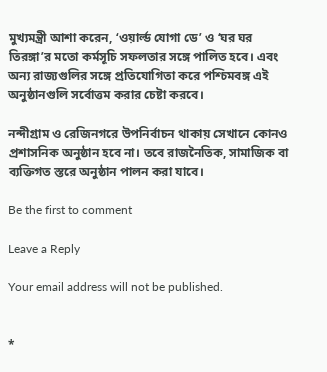মুখ্যমন্ত্রী আশা করেন, ‘ওয়ার্ল্ড যোগা ডে’ ও ‘ঘর ঘর তিরঙ্গা’র মতো কর্মসূচি সফলতার সঙ্গে পালিত হবে। এবং অন্য রাজ্যগুলির সঙ্গে প্রতিযোগিতা করে পশ্চিমবঙ্গ এই অনুষ্ঠানগুলি সর্বোত্তম করার চেষ্টা করবে।

নন্দীগ্রাম ও রেজিনগরে উপনির্বাচন থাকায় সেখানে কোনও প্রশাসনিক অনুষ্ঠান হবে না। তবে রাজনৈতিক, সামাজিক বা ব্যক্তিগত স্তরে অনুষ্ঠান পালন করা যাবে।

Be the first to comment

Leave a Reply

Your email address will not be published.


*